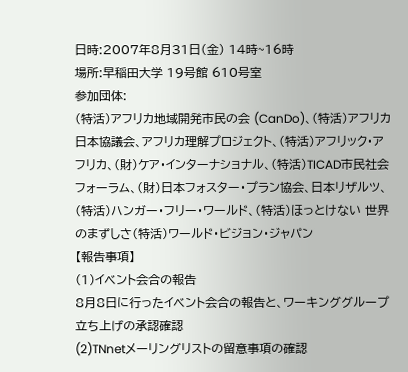日時:2007年8月31日(金) 14時~16時
場所:早稲田大学 19号館 610号室
参加団体:
(特活)アフリカ地域開発市民の会 (CanDo)、(特活)アフリカ日本協議会、アフリカ理解プロジェクト、(特活)アフリック・アフリカ、(財)ケア・インターナショナル、(特活)TICAD市民社会フォーラム、(財)日本フォスター・プラン協会、日本リザルツ、(特活)ハンガー・フリー・ワールド、(特活)ほっとけない 世界のまずしさ(特活)ワールド・ビジョン・ジャパン
【報告事項】
(1)イベント会合の報告
8月8日に行ったイベント会合の報告と、ワーキンググループ立ち上げの承認確認
(2)TNnetメーリングリストの留意事項の確認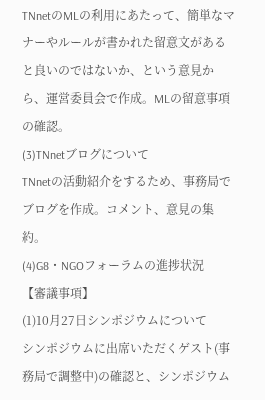TNnetのMLの利用にあたって、簡単なマナーやルールが書かれた留意文があると良いのではないか、という意見から、運営委員会で作成。MLの留意事項の確認。
(3)TNnetブログについて
TNnetの活動紹介をするため、事務局でブログを作成。コメント、意見の集約。
(4)G8・NGOフォーラムの進捗状況
【審議事項】
(1)10月27日シンポジウムについて
シンポジウムに出席いただくゲスト(事務局で調整中)の確認と、シンポジウム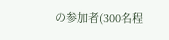の参加者(300名程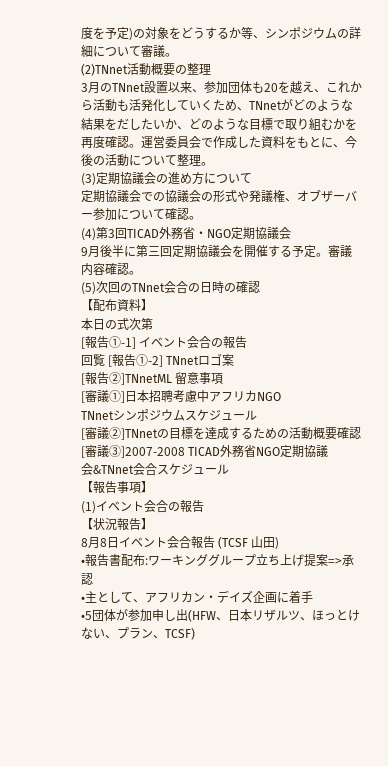度を予定)の対象をどうするか等、シンポジウムの詳細について審議。
(2)TNnet活動概要の整理
3月のTNnet設置以来、参加団体も20を越え、これから活動も活発化していくため、TNnetがどのような結果をだしたいか、どのような目標で取り組むかを再度確認。運営委員会で作成した資料をもとに、今後の活動について整理。
(3)定期協議会の進め方について
定期協議会での協議会の形式や発議権、オブザーバー参加について確認。
(4)第3回TICAD外務省・NGO定期協議会
9月後半に第三回定期協議会を開催する予定。審議内容確認。
(5)次回のTNnet会合の日時の確認
【配布資料】
本日の式次第
[報告①-1] イベント会合の報告
回覧 [報告①-2] TNnetロゴ案
[報告②]TNnetML 留意事項
[審議①]日本招聘考慮中アフリカNGO
TNnetシンポジウムスケジュール
[審議②]TNnetの目標を達成するための活動概要確認
[審議③]2007-2008 TICAD外務省NGO定期協議会&TNnet会合スケジュール
【報告事項】
(1)イベント会合の報告
【状況報告】
8月8日イベント会合報告 (TCSF 山田)
•報告書配布:ワーキンググループ立ち上げ提案=>承認
•主として、アフリカン・デイズ企画に着手
•5団体が参加申し出(HFW、日本リザルツ、ほっとけない、プラン、TCSF)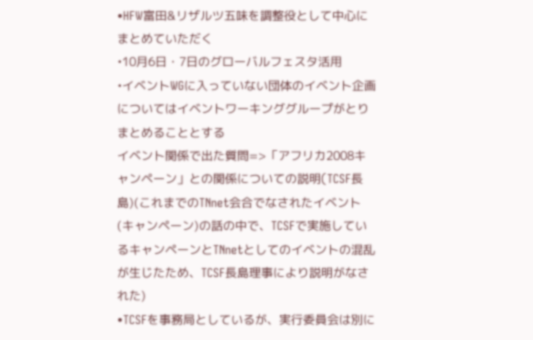•HFW富田&リザルツ五味を調整役として中心にまとめていただく
•10月6日・7日のグローバルフェスタ活用
•イベントWGに入っていない団体のイベント企画についてはイベントワーキンググループがとりまとめることとする
イベント関係で出た質問=>「アフリカ2008キャンペーン」との関係についての説明(TCSF長島)(これまでのTNnet会合でなされたイベント(キャンペーン)の話の中で、TCSFで実施しているキャンペーンとTNnetとしてのイベントの混乱が生じたため、TCSF長島理事により説明がなされた)
•TCSFを事務局としているが、実行委員会は別に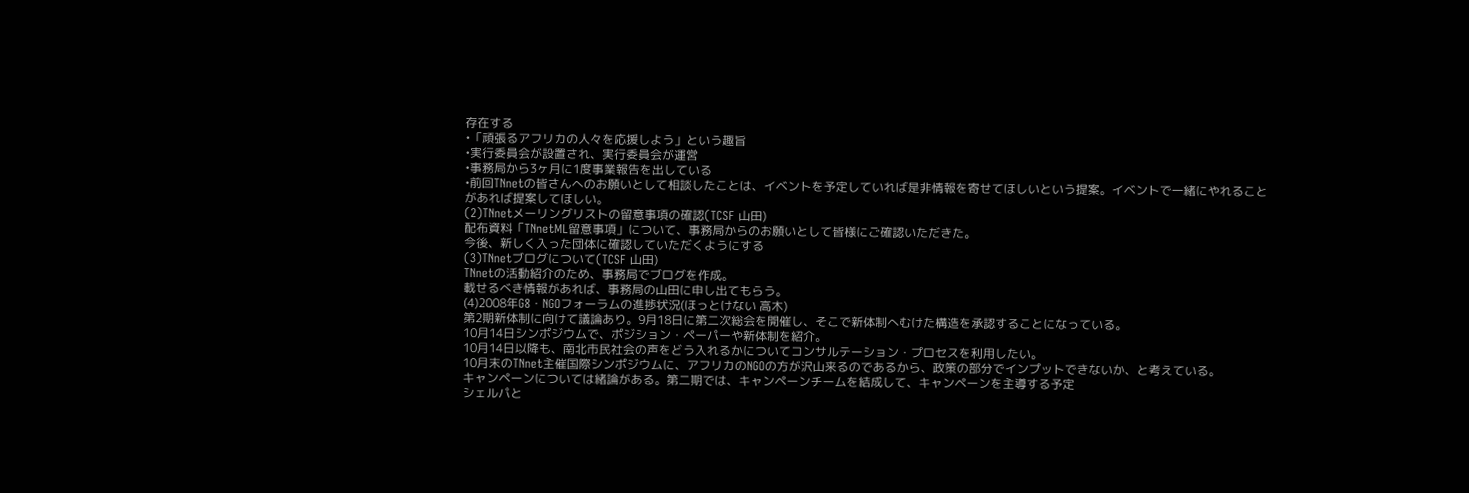存在する
•「頑張るアフリカの人々を応援しよう」という趣旨
•実行委員会が設置され、実行委員会が運営
•事務局から3ヶ月に1度事業報告を出している
•前回TNnetの皆さんへのお願いとして相談したことは、イベントを予定していれば是非情報を寄せてほしいという提案。イベントで一緒にやれることがあれば提案してほしい。
(2)TNnetメーリングリストの留意事項の確認(TCSF 山田)
配布資料「TNnetML留意事項」について、事務局からのお願いとして皆様にご確認いただきた。
今後、新しく入った団体に確認していただくようにする
(3)TNnetブログについて(TCSF 山田)
TNnetの活動紹介のため、事務局でブログを作成。
載せるべき情報があれば、事務局の山田に申し出てもらう。
(4)2008年G8・NGOフォーラムの進捗状況(ほっとけない 高木)
第2期新体制に向けて議論あり。9月18日に第二次総会を開催し、そこで新体制へむけた構造を承認することになっている。
10月14日シンポジウムで、ポジション・ペーパーや新体制を紹介。
10月14日以降も、南北市民社会の声をどう入れるかについてコンサルテーション・プロセスを利用したい。
10月末のTNnet主催国際シンポジウムに、アフリカのNGOの方が沢山来るのであるから、政策の部分でインプットできないか、と考えている。
キャンペーンについては緒論がある。第二期では、キャンペーンチームを結成して、キャンペーンを主導する予定
シェルパと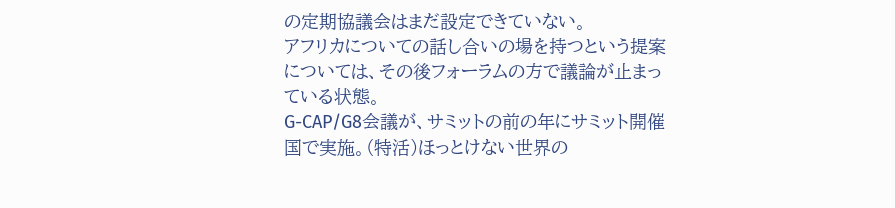の定期協議会はまだ設定できていない。
アフリカについての話し合いの場を持つという提案については、その後フォーラムの方で議論が止まっている状態。
G-CAP/G8会議が、サミットの前の年にサミット開催国で実施。(特活)ほっとけない世界の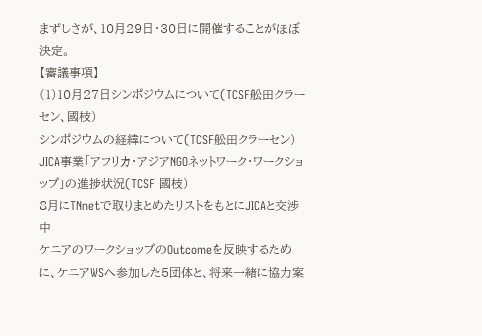まずしさが、10月29日・30日に開催することがほぼ決定。
【審議事項】
(1)10月27日シンポジウムについて(TCSF舩田クラーセン、國枝)
シンポジウムの経緯について(TCSF舩田クラーセン)
JICA事業「アフリカ・アジアNGOネットワーク・ワークショップ」の進捗状況(TCSF 國枝)
8月にTNnetで取りまとめたリストをもとにJICAと交渉中
ケニアのワークショップのOutcomeを反映するために、ケニアWSへ参加した5団体と、将来一緒に協力案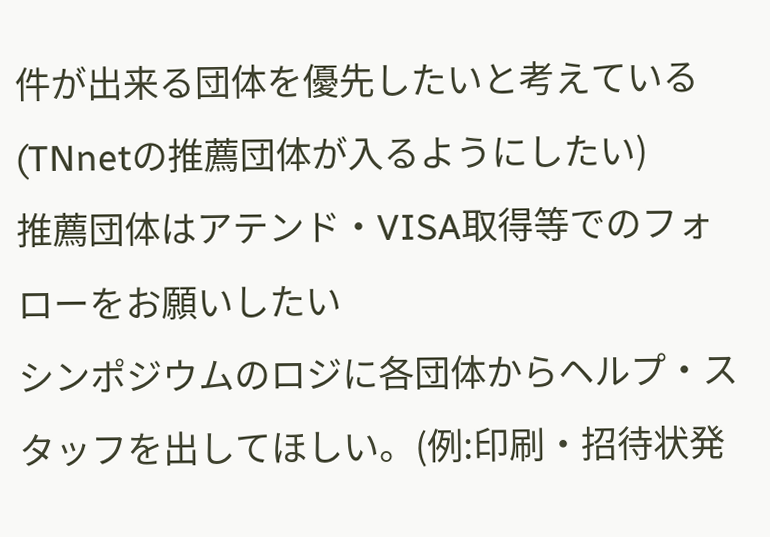件が出来る団体を優先したいと考えている(TNnetの推薦団体が入るようにしたい)
推薦団体はアテンド・VISA取得等でのフォローをお願いしたい
シンポジウムのロジに各団体からヘルプ・スタッフを出してほしい。(例:印刷・招待状発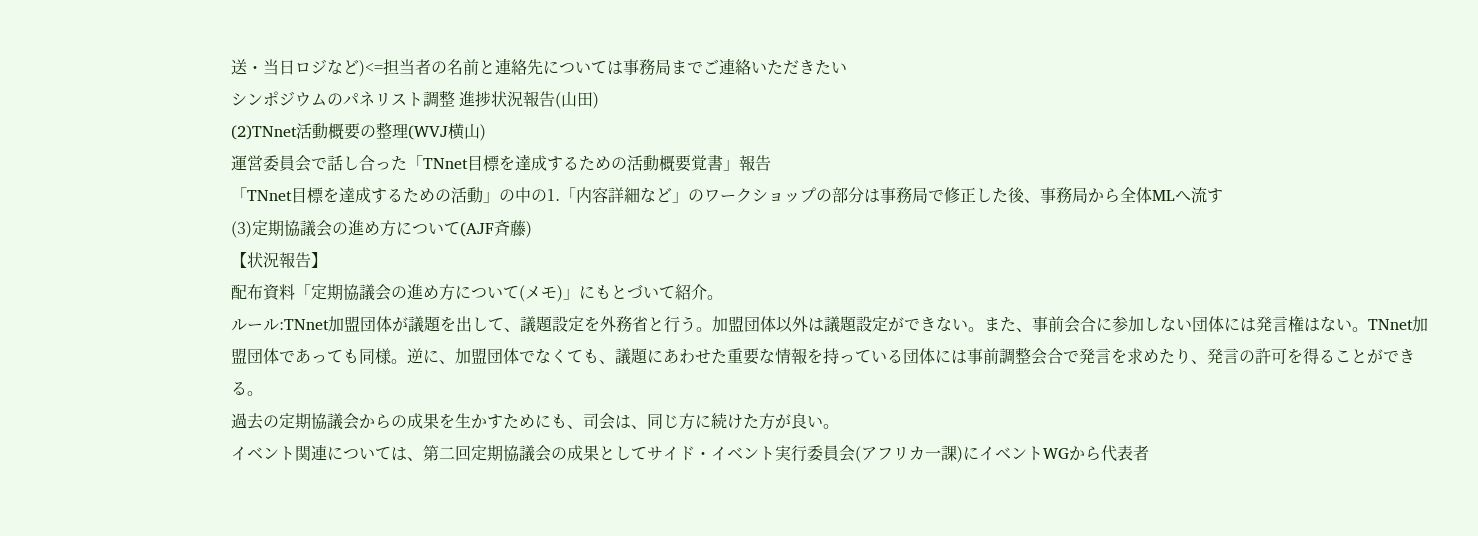送・当日ロジなど)<=担当者の名前と連絡先については事務局までご連絡いただきたい
シンポジウムのパネリスト調整 進捗状況報告(山田)
(2)TNnet活動概要の整理(WVJ横山)
運営委員会で話し合った「TNnet目標を達成するための活動概要覚書」報告
「TNnet目標を達成するための活動」の中の1.「内容詳細など」のワークショップの部分は事務局で修正した後、事務局から全体MLへ流す
(3)定期協議会の進め方について(AJF斉藤)
【状況報告】
配布資料「定期協議会の進め方について(メモ)」にもとづいて紹介。
ルール:TNnet加盟団体が議題を出して、議題設定を外務省と行う。加盟団体以外は議題設定ができない。また、事前会合に参加しない団体には発言権はない。TNnet加盟団体であっても同様。逆に、加盟団体でなくても、議題にあわせた重要な情報を持っている団体には事前調整会合で発言を求めたり、発言の許可を得ることができる。
過去の定期協議会からの成果を生かすためにも、司会は、同じ方に続けた方が良い。
イベント関連については、第二回定期協議会の成果としてサイド・イベント実行委員会(アフリカ一課)にイベントWGから代表者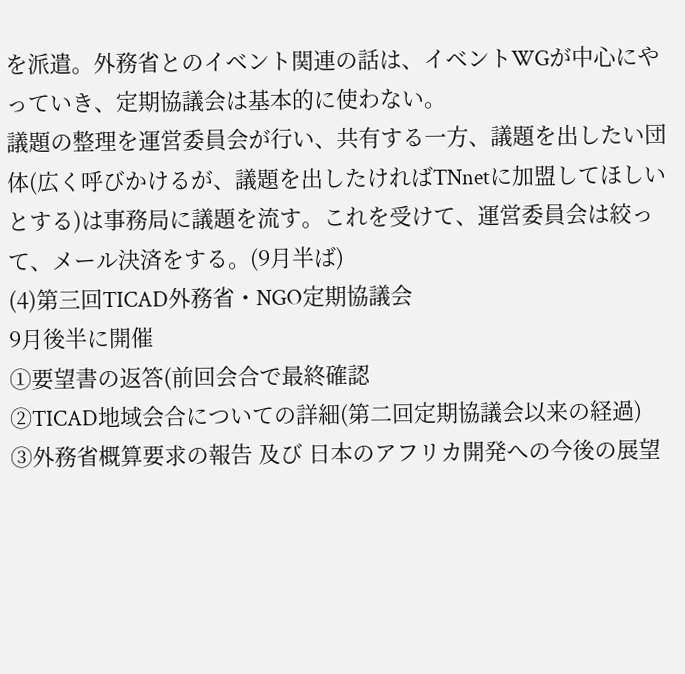を派遣。外務省とのイベント関連の話は、イベントWGが中心にやっていき、定期協議会は基本的に使わない。
議題の整理を運営委員会が行い、共有する一方、議題を出したい団体(広く呼びかけるが、議題を出したければTNnetに加盟してほしいとする)は事務局に議題を流す。これを受けて、運営委員会は絞って、メール決済をする。(9月半ば)
(4)第三回TICAD外務省・NGO定期協議会
9月後半に開催
①要望書の返答(前回会合で最終確認
②TICAD地域会合についての詳細(第二回定期協議会以来の経過)
③外務省概算要求の報告 及び 日本のアフリカ開発への今後の展望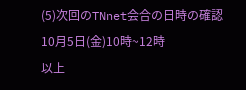(5)次回のTNnet会合の日時の確認
10月5日(金)10時~12時
以上